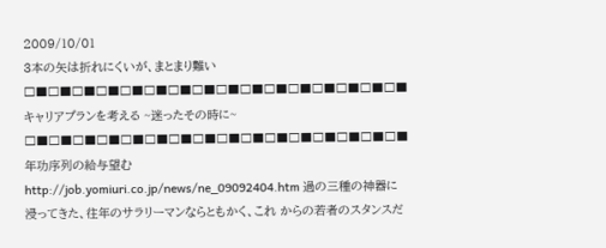2009/10/01
3本の矢は折れにくいが、まとまり難い
□■□■□■□■□■□■□■□■□■□■□■□■□■□■□■□■ キャリアプランを考える ~迷ったその時に~ □■□■□■□■□■□■□■□■□■□■□■□■□■□■□■□■ 年功序列の給与望む http://job.yomiuri.co.jp/news/ne_09092404.htm 過の三種の神器に浸ってきた、往年のサラリーマンならともかく、これ からの若者のスタンスだ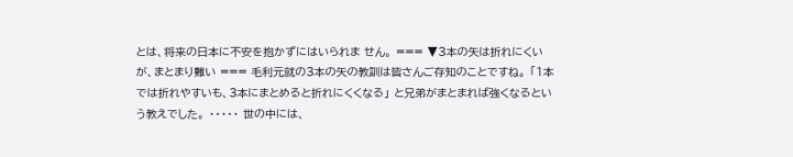とは、将来の日本に不安を抱かずにはいられま せん。 === ▼3本の矢は折れにくいが、まとまり難い === 毛利元就の3本の矢の教訓は皆さんご存知のことですね。 「1本では折れやすいも、3本にまとめると折れにくくなる」 と兄弟がまとまれば強くなるという教えでした。 ・・・・・ 世の中には、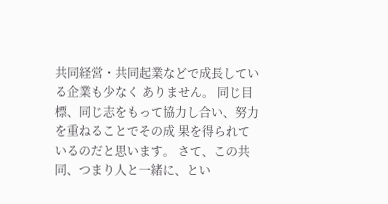共同経営・共同起業などで成長している企業も少なく ありません。 同じ目標、同じ志をもって協力し合い、努力を重ねることでその成 果を得られているのだと思います。 さて、この共同、つまり人と一緒に、とい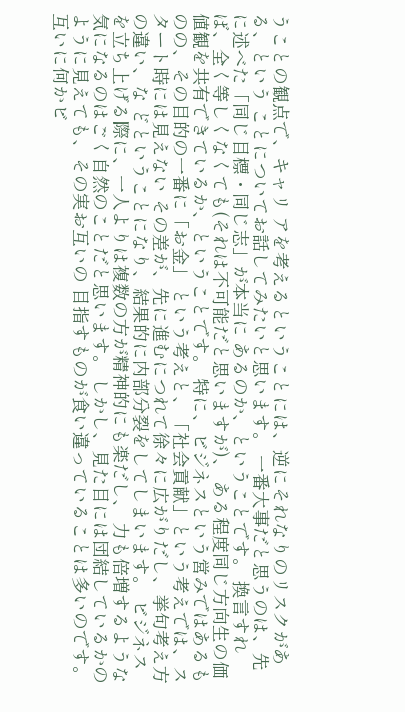うことの観点で、キャリ アを考えるということには、逆にそれなりのリスクがある、という ことについてお話してみたいと思います。 一番大事だと思うのは、先に述べた「同じ目標・同じ志」が本当に あるのか、ということです。 換言すれば、全く等しくなくても(それは不可能だと思いますが)、 ある程度同じ方向生の価値観を共有できているか、ということです。 特に、ビジネスという営みではあるものの、その目的の一番に「お金」 という考えと、「社会貢献」という考えでは、スタート時には見えない その差が、先に進むにつれて徐々に広がりだし、挙句考え方の違い、な どということになり、結果的に内部分裂をしてしまいます。 ビジネスを立ち上げる際に、一人よりは複数の方が精神的にも楽だし、 力も倍増するような気になるのはごく自然のことだと思います。 しかし、見た目には団結しているかのように見えても、その実お互いの 目指すものが食い違っていることは多いのです。 互いに何かビ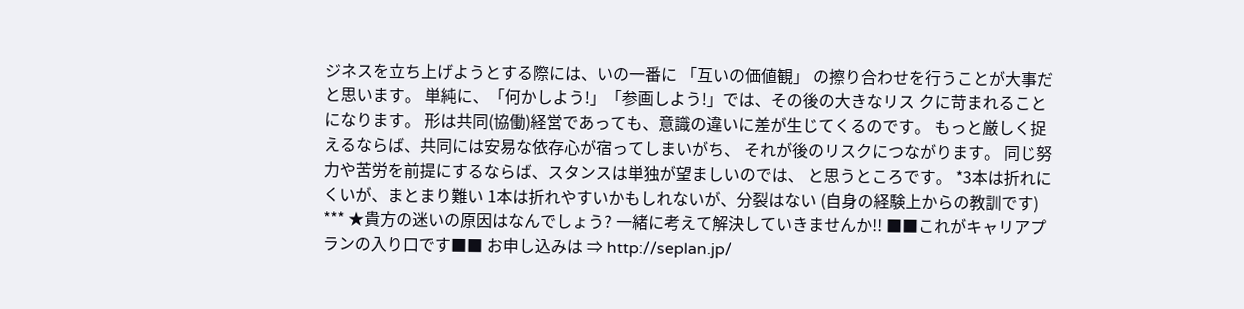ジネスを立ち上げようとする際には、いの一番に 「互いの価値観」 の擦り合わせを行うことが大事だと思います。 単純に、「何かしよう!」「参画しよう!」では、その後の大きなリス クに苛まれることになります。 形は共同(協働)経営であっても、意識の違いに差が生じてくるのです。 もっと厳しく捉えるならば、共同には安易な依存心が宿ってしまいがち、 それが後のリスクにつながります。 同じ努力や苦労を前提にするならば、スタンスは単独が望ましいのでは、 と思うところです。 *3本は折れにくいが、まとまり難い 1本は折れやすいかもしれないが、分裂はない (自身の経験上からの教訓です) *** ★貴方の迷いの原因はなんでしょう? 一緒に考えて解決していきませんか!! ■■これがキャリアプランの入り口です■■ お申し込みは ⇒ http://seplan.jp/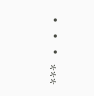*** ・・・